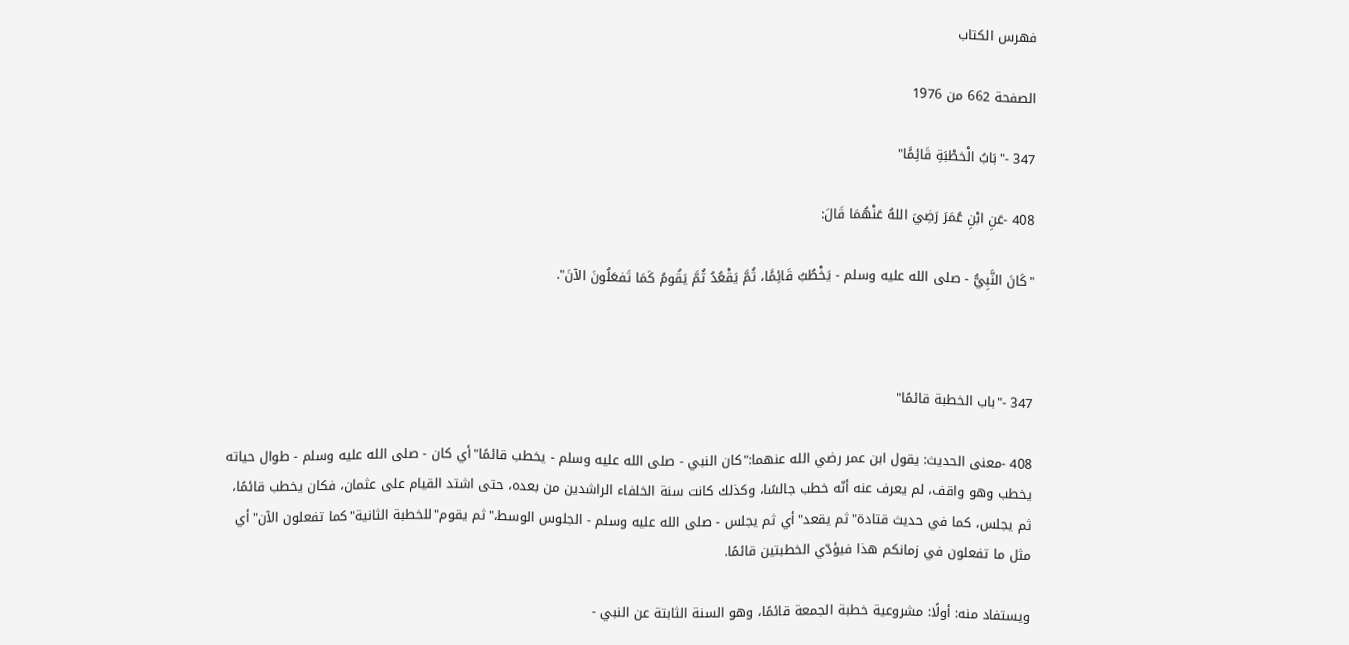فهرس الكتاب

الصفحة 662 من 1976

347 -"بَابُ الْخطْبَةِ قَائِمًَا"

408 -عَنِ ابْنِ عُمَرَ رَضِيَ اللهُ عَنْهُمَا قَالَ:

"كَانَ النَّبِيُّ - صلى الله عليه وسلم - يَخْطُبُ قَائِمًَا، ثُمَّ يَقْعُدُ ثُمَّ يَقُومُ كَمَا تَفعَلُونَ الآنَ".



347 -"باب الخطبة قائمًا"

408 -معنى الحديث: يقول ابن عمر رضي الله عنهما:"كان النبي - صلى الله عليه وسلم - يخطب قائمًا"أي كان - صلى الله عليه وسلم - طوال حياته يخطب وهو واقف، لم يعرف عنه أنّه خطب جالسًا، وكذلك كانت سنة الخلفاء الراشدين من بعده، حتى اشتد القيام على عثمان، فكان يخطب قائمًا، ثم يجلس، كما في حديث قتادة"ثم يقعد"أي ثم يجلس - صلى الله عليه وسلم - الجلوس الوسط،"ثم يقوم"للخطبة الثانية"كما تفعلون الآن"أي مثل ما تفعلون في زمانكم هذا فيؤدّي الخطبتين قائمًا.

ويستفاد منه: أولًا: مشروعية خطبة الجمعة قائمًا، وهو السنة الثابتة عن النبي -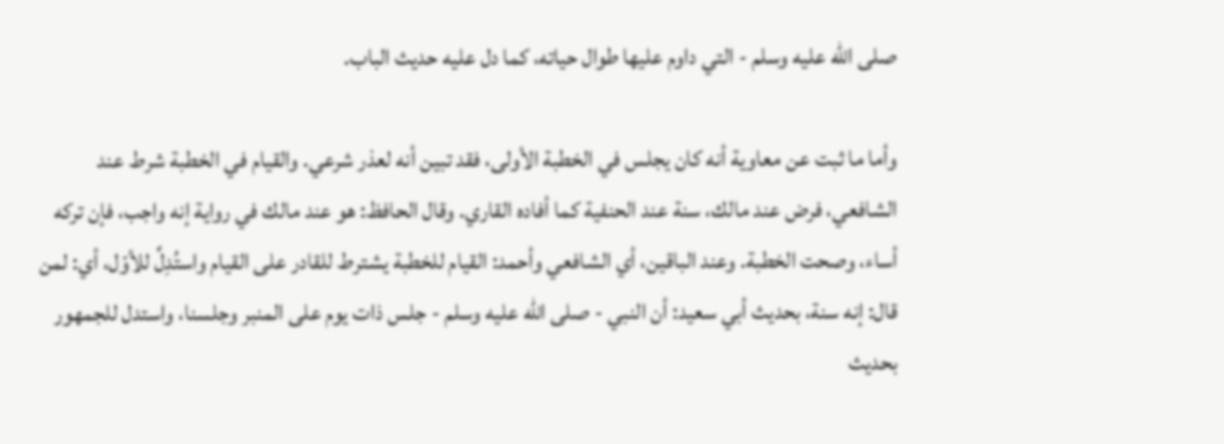صلى الله عليه وسلم - التي داوم عليها طوال حياته، كما دل عليه حديث الباب.

وأما ما ثبت عن معاوية أنه كان يجلس في الخطبة الأولى، فقد تبين أنه لعذر شرعي. والقيام في الخطبة شرط عند الشافعي، فرض عند مالك، سنة عند الحنفية كما أفاده القاري. وقال الحافظ: هو عند مالك في رواية إنه واجب، فإن تركه أساء، وصحت الخطبة. وعند الباقين، أي الشافعي وأحمد: القيام للخطبة يشترط للقادر على القيام واستُدِلَّ للأوّل، أي: لمن قال: إنه سنة، بحديث أبي سعيد: أن النبي - صلى الله عليه وسلم - جلس ذات يوم على المنبر وجلسنا، واستدل للجمهور بحديث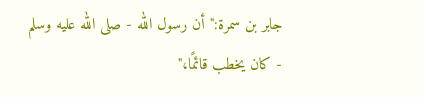جابر بن سمرة:"أن رسول الله - صلى الله عليه وسلم - كان يخطب قائمًا،"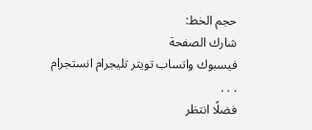حجم الخط:
شارك الصفحة
فيسبوك واتساب تويتر تليجرام انستجرام
. . .
فضلًا انتظر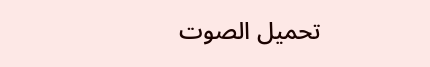تحميل الصوت